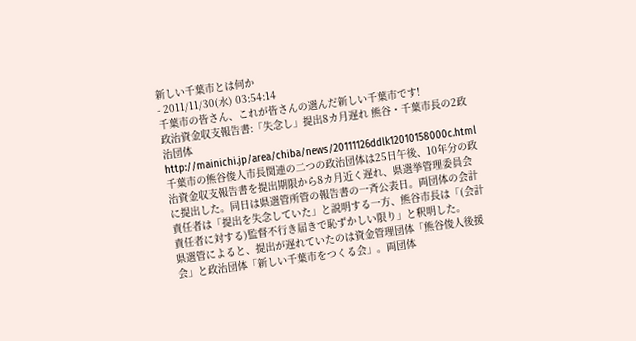新しい千葉市とは何か
- 2011/11/30(水) 03:54:14
千葉市の皆さん、これが皆さんの選んだ新しい千葉市です!
政治資金収支報告書:「失念し」提出8カ月遅れ 熊谷・千葉市長の2政治団体
http://mainichi.jp/area/chiba/news/20111126ddlk12010158000c.html
千葉市の熊谷俊人市長関連の二つの政治団体は25日午後、10年分の政治資金収支報告書を提出期限から8カ月近く遅れ、県選挙管理委員会に提出した。同日は県選管所管の報告書の一斉公表日。両団体の会計責任者は「提出を失念していた」と説明する一方、熊谷市長は「(会計責任者に対する)監督不行き届きで恥ずかしい限り」と釈明した。
県選管によると、提出が遅れていたのは資金管理団体「熊谷俊人後援会」と政治団体「新しい千葉市をつくる会」。両団体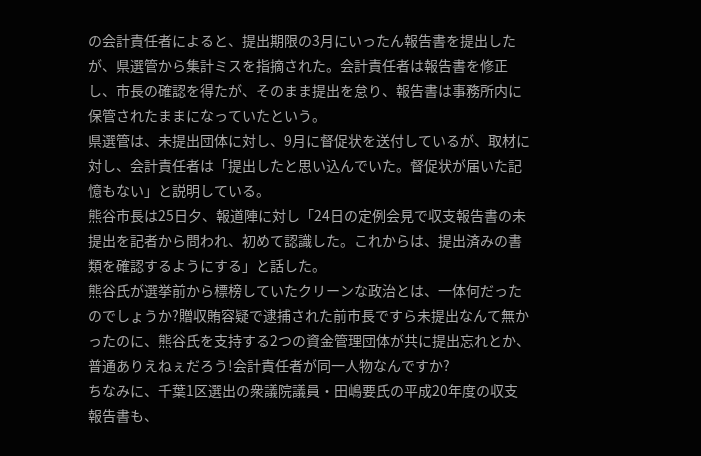の会計責任者によると、提出期限の3月にいったん報告書を提出したが、県選管から集計ミスを指摘された。会計責任者は報告書を修正し、市長の確認を得たが、そのまま提出を怠り、報告書は事務所内に保管されたままになっていたという。
県選管は、未提出団体に対し、9月に督促状を送付しているが、取材に対し、会計責任者は「提出したと思い込んでいた。督促状が届いた記憶もない」と説明している。
熊谷市長は25日夕、報道陣に対し「24日の定例会見で収支報告書の未提出を記者から問われ、初めて認識した。これからは、提出済みの書類を確認するようにする」と話した。
熊谷氏が選挙前から標榜していたクリーンな政治とは、一体何だったのでしょうか?贈収賄容疑で逮捕された前市長ですら未提出なんて無かったのに、熊谷氏を支持する2つの資金管理団体が共に提出忘れとか、普通ありえねぇだろう!会計責任者が同一人物なんですか?
ちなみに、千葉1区選出の衆議院議員・田嶋要氏の平成20年度の収支報告書も、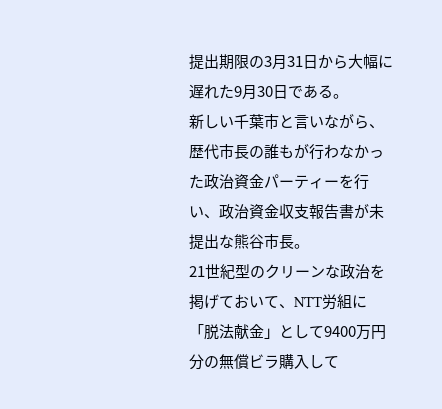提出期限の3月31日から大幅に遅れた9月30日である。
新しい千葉市と言いながら、歴代市長の誰もが行わなかった政治資金パーティーを行い、政治資金収支報告書が未提出な熊谷市長。
21世紀型のクリーンな政治を掲げておいて、NTT労組に「脱法献金」として9400万円分の無償ビラ購入して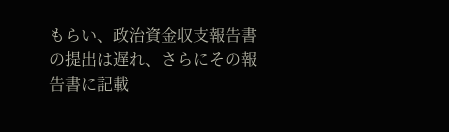もらい、政治資金収支報告書の提出は遅れ、さらにその報告書に記載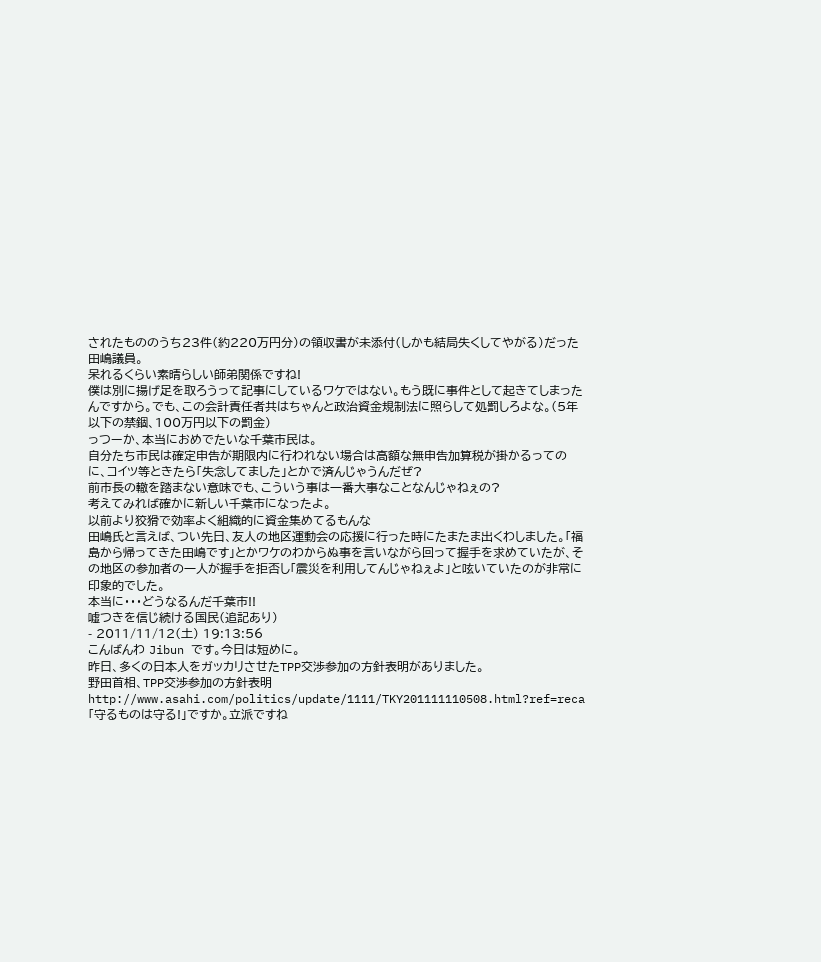されたもののうち23件(約220万円分)の領収書が未添付(しかも結局失くしてやがる)だった田嶋議員。
呆れるくらい素晴らしい師弟関係ですね!
僕は別に揚げ足を取ろうって記事にしているワケではない。もう既に事件として起きてしまったんですから。でも、この会計責任者共はちゃんと政治資金規制法に照らして処罰しろよな。(5年以下の禁錮、100万円以下の罰金)
っつーか、本当におめでたいな千葉市民は。
自分たち市民は確定申告が期限内に行われない場合は高額な無申告加算税が掛かるってのに、コイツ等ときたら「失念してました」とかで済んじゃうんだぜ?
前市長の轍を踏まない意味でも、こういう事は一番大事なことなんじゃねぇの?
考えてみれば確かに新しい千葉市になったよ。
以前より狡猾で効率よく組織的に資金集めてるもんな
田嶋氏と言えば、つい先日、友人の地区運動会の応援に行った時にたまたま出くわしました。「福島から帰ってきた田嶋です」とかワケのわからぬ事を言いながら回って握手を求めていたが、その地区の参加者の一人が握手を拒否し「震災を利用してんじゃねぇよ」と呟いていたのが非常に印象的でした。
本当に・・・どうなるんだ千葉市!!
嘘つきを信じ続ける国民(追記あり)
- 2011/11/12(土) 19:13:56
こんばんわ Jibun です。今日は短めに。
昨日、多くの日本人をガッカリさせたTPP交渉参加の方針表明がありました。
野田首相、TPP交渉参加の方針表明
http://www.asahi.com/politics/update/1111/TKY201111110508.html?ref=reca
「守るものは守る!」ですか。立派ですね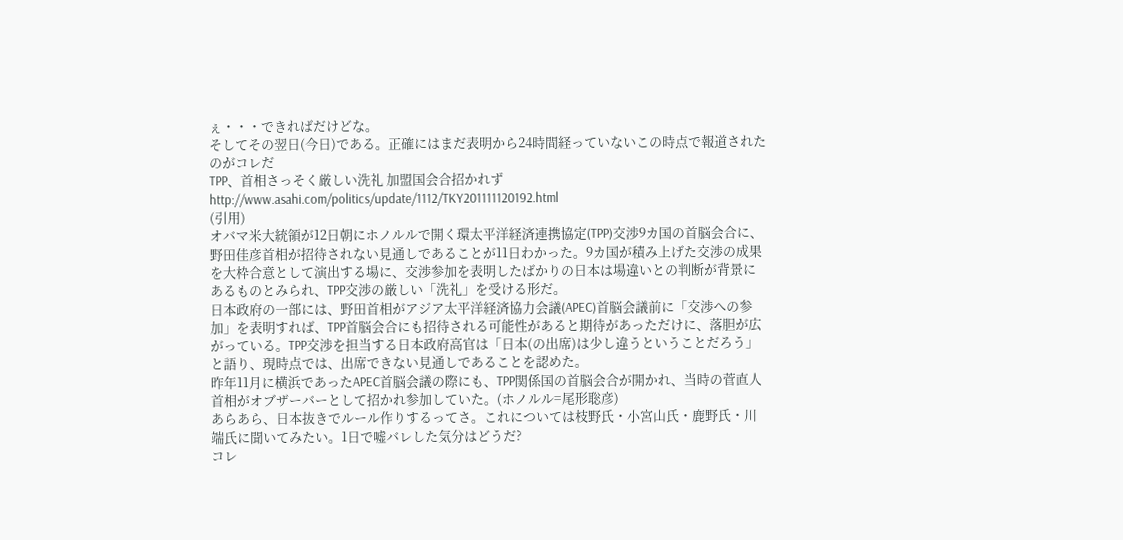ぇ・・・できればだけどな。
そしてその翌日(今日)である。正確にはまだ表明から24時間経っていないこの時点で報道されたのがコレだ
TPP、首相さっそく厳しい洗礼 加盟国会合招かれず
http://www.asahi.com/politics/update/1112/TKY201111120192.html
(引用)
オバマ米大統領が12日朝にホノルルで開く環太平洋経済連携協定(TPP)交渉9カ国の首脳会合に、野田佳彦首相が招待されない見通しであることが11日わかった。9カ国が積み上げた交渉の成果を大枠合意として演出する場に、交渉参加を表明したばかりの日本は場違いとの判断が背景にあるものとみられ、TPP交渉の厳しい「洗礼」を受ける形だ。
日本政府の一部には、野田首相がアジア太平洋経済協力会議(APEC)首脳会議前に「交渉への参加」を表明すれば、TPP首脳会合にも招待される可能性があると期待があっただけに、落胆が広がっている。TPP交渉を担当する日本政府高官は「日本(の出席)は少し違うということだろう」と語り、現時点では、出席できない見通しであることを認めた。
昨年11月に横浜であったAPEC首脳会議の際にも、TPP関係国の首脳会合が開かれ、当時の菅直人首相がオブザーバーとして招かれ参加していた。(ホノルル=尾形聡彦)
あらあら、日本抜きでルール作りするってさ。これについては枝野氏・小宮山氏・鹿野氏・川端氏に聞いてみたい。1日で嘘バレした気分はどうだ?
コレ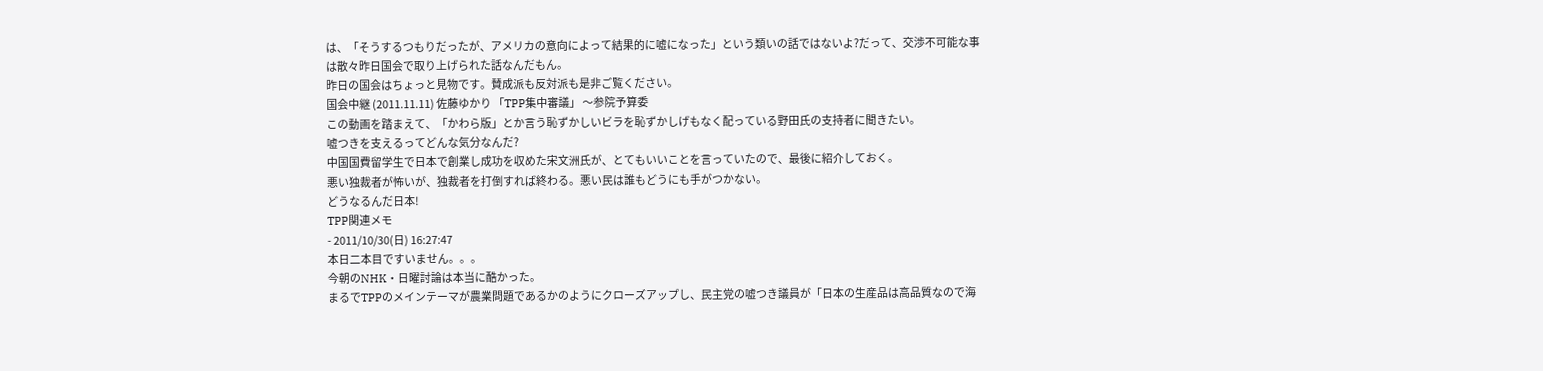は、「そうするつもりだったが、アメリカの意向によって結果的に嘘になった」という類いの話ではないよ?だって、交渉不可能な事は散々昨日国会で取り上げられた話なんだもん。
昨日の国会はちょっと見物です。賛成派も反対派も是非ご覧ください。
国会中継 (2011.11.11) 佐藤ゆかり 「TPP集中審議」 〜参院予算委
この動画を踏まえて、「かわら版」とか言う恥ずかしいビラを恥ずかしげもなく配っている野田氏の支持者に聞きたい。
嘘つきを支えるってどんな気分なんだ?
中国国費留学生で日本で創業し成功を収めた宋文洲氏が、とてもいいことを言っていたので、最後に紹介しておく。
悪い独裁者が怖いが、独裁者を打倒すれば終わる。悪い民は誰もどうにも手がつかない。
どうなるんだ日本!
TPP関連メモ
- 2011/10/30(日) 16:27:47
本日二本目ですいません。。。
今朝のNHK・日曜討論は本当に酷かった。
まるでTPPのメインテーマが農業問題であるかのようにクローズアップし、民主党の嘘つき議員が「日本の生産品は高品質なので海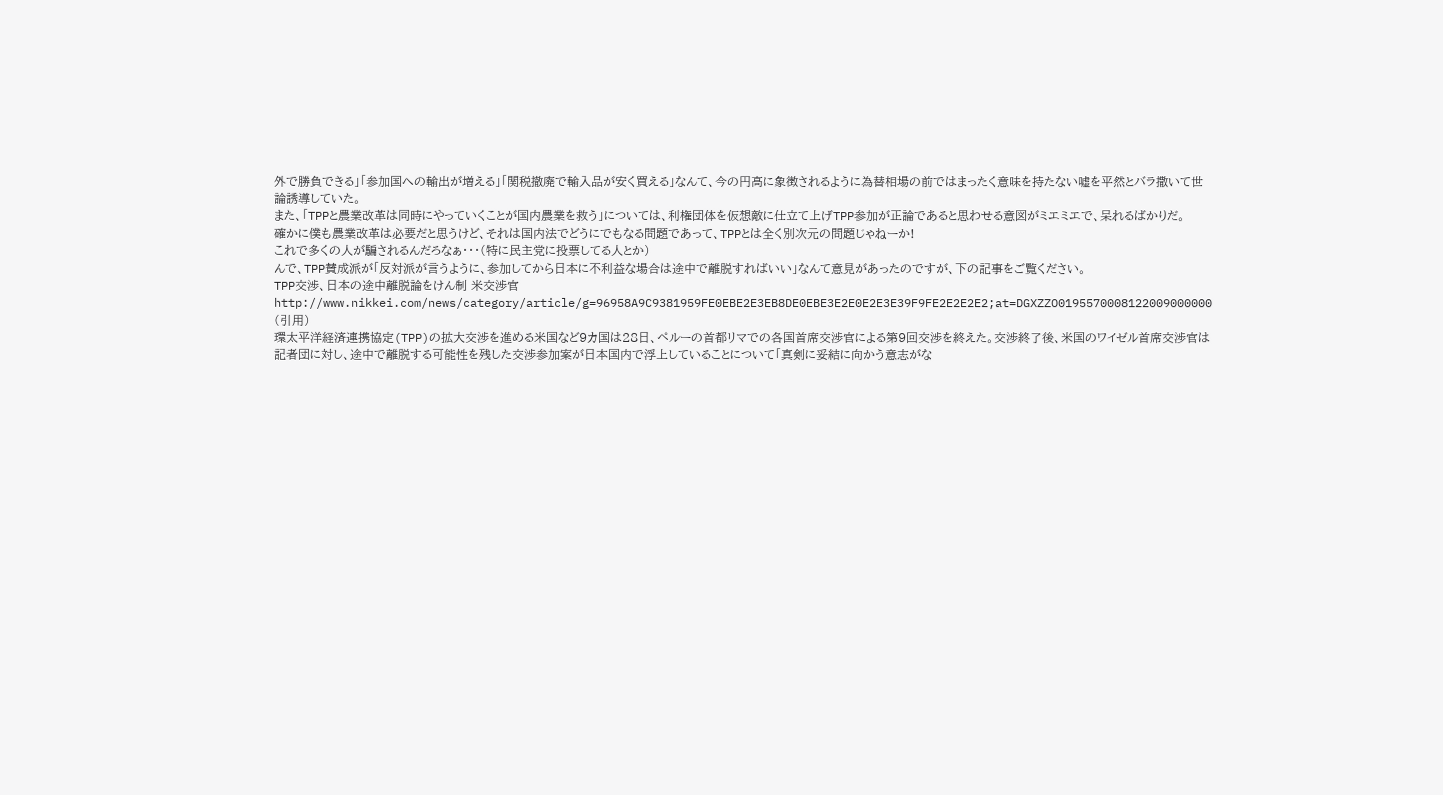外で勝負できる」「参加国への輸出が増える」「関税撤廃で輸入品が安く買える」なんて、今の円高に象徴されるように為替相場の前ではまったく意味を持たない嘘を平然とバラ撒いて世論誘導していた。
また、「TPPと農業改革は同時にやっていくことが国内農業を救う」については、利権団体を仮想敵に仕立て上げTPP参加が正論であると思わせる意図がミエミエで、呆れるばかりだ。
確かに僕も農業改革は必要だと思うけど、それは国内法でどうにでもなる問題であって、TPPとは全く別次元の問題じゃねーか!
これで多くの人が騙されるんだろなぁ・・・(特に民主党に投票してる人とか)
んで、TPP賛成派が「反対派が言うように、参加してから日本に不利益な場合は途中で離脱すればいい」なんて意見があったのですが、下の記事をご覧ください。
TPP交渉、日本の途中離脱論をけん制 米交渉官
http://www.nikkei.com/news/category/article/g=96958A9C9381959FE0EBE2E3EB8DE0EBE3E2E0E2E3E39F9FE2E2E2E2;at=DGXZZO0195570008122009000000
(引用)
環太平洋経済連携協定(TPP)の拡大交渉を進める米国など9カ国は28日、ペルーの首都リマでの各国首席交渉官による第9回交渉を終えた。交渉終了後、米国のワイゼル首席交渉官は記者団に対し、途中で離脱する可能性を残した交渉参加案が日本国内で浮上していることについて「真剣に妥結に向かう意志がな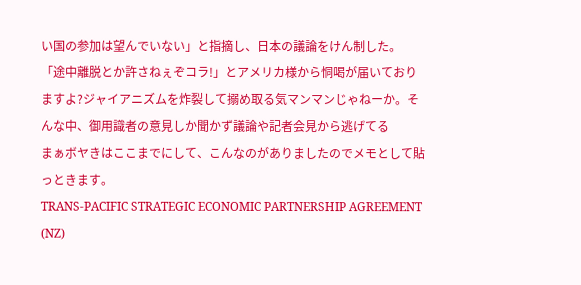い国の参加は望んでいない」と指摘し、日本の議論をけん制した。
「途中離脱とか許さねぇぞコラ!」とアメリカ様から恫喝が届いておりますよ?ジャイアニズムを炸裂して搦め取る気マンマンじゃねーか。そんな中、御用識者の意見しか聞かず議論や記者会見から逃げてる
まぁボヤきはここまでにして、こんなのがありましたのでメモとして貼っときます。
TRANS-PACIFIC STRATEGIC ECONOMIC PARTNERSHIP AGREEMENT (NZ)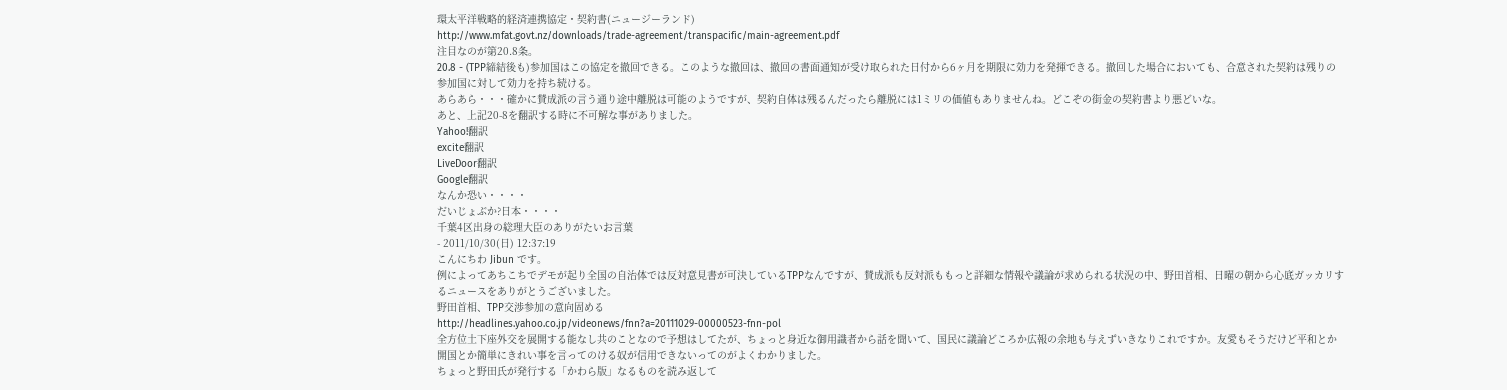環太平洋戦略的経済連携協定・契約書(ニュージーランド)
http://www.mfat.govt.nz/downloads/trade-agreement/transpacific/main-agreement.pdf
注目なのが第20.8条。
20.8 - (TPP締結後も)参加国はこの協定を撤回できる。このような撤回は、撤回の書面通知が受け取られた日付から6ヶ月を期限に効力を発揮できる。撤回した場合においても、合意された契約は残りの参加国に対して効力を持ち続ける。
あらあら・・・確かに賛成派の言う通り途中離脱は可能のようですが、契約自体は残るんだったら離脱には1ミリの価値もありませんね。どこぞの街金の契約書より悪どいな。
あと、上記20-8を翻訳する時に不可解な事がありました。
Yahoo!翻訳
excite翻訳
LiveDoor翻訳
Google翻訳
なんか恐い・・・・
だいじょぶか?日本・・・・
千葉4区出身の総理大臣のありがたいお言葉
- 2011/10/30(日) 12:37:19
こんにちわ Jibun です。
例によってあちこちでデモが起り全国の自治体では反対意見書が可決しているTPPなんですが、賛成派も反対派ももっと詳細な情報や議論が求められる状況の中、野田首相、日曜の朝から心底ガッカリするニュースをありがとうございました。
野田首相、TPP交渉参加の意向固める
http://headlines.yahoo.co.jp/videonews/fnn?a=20111029-00000523-fnn-pol
全方位土下座外交を展開する能なし共のことなので予想はしてたが、ちょっと身近な御用識者から話を聞いて、国民に議論どころか広報の余地も与えずいきなりこれですか。友愛もそうだけど平和とか開国とか簡単にきれい事を言ってのける奴が信用できないってのがよくわかりました。
ちょっと野田氏が発行する「かわら版」なるものを読み返して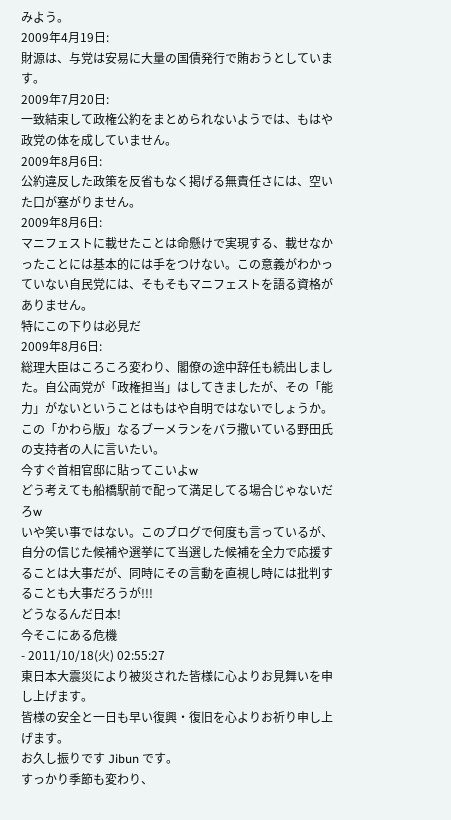みよう。
2009年4月19日:
財源は、与党は安易に大量の国債発行で賄おうとしています。
2009年7月20日:
一致結束して政権公約をまとめられないようでは、もはや政党の体を成していません。
2009年8月6日:
公約違反した政策を反省もなく掲げる無責任さには、空いた口が塞がりません。
2009年8月6日:
マニフェストに載せたことは命懸けで実現する、載せなかったことには基本的には手をつけない。この意義がわかっていない自民党には、そもそもマニフェストを語る資格がありません。
特にこの下りは必見だ
2009年8月6日:
総理大臣はころころ変わり、閣僚の途中辞任も続出しました。自公両党が「政権担当」はしてきましたが、その「能力」がないということはもはや自明ではないでしょうか。
この「かわら版」なるブーメランをバラ撒いている野田氏の支持者の人に言いたい。
今すぐ首相官邸に貼ってこいよw
どう考えても船橋駅前で配って満足してる場合じゃないだろw
いや笑い事ではない。このブログで何度も言っているが、自分の信じた候補や選挙にて当選した候補を全力で応援することは大事だが、同時にその言動を直視し時には批判することも大事だろうが!!!
どうなるんだ日本!
今そこにある危機
- 2011/10/18(火) 02:55:27
東日本大震災により被災された皆様に心よりお見舞いを申し上げます。
皆様の安全と一日も早い復興・復旧を心よりお祈り申し上げます。
お久し振りです Jibun です。
すっかり季節も変わり、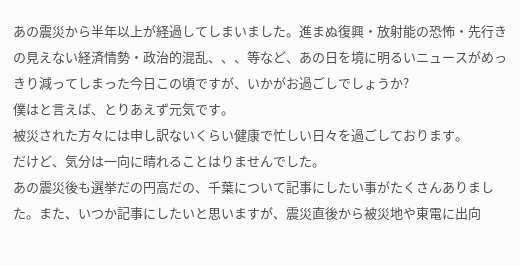あの震災から半年以上が経過してしまいました。進まぬ復興・放射能の恐怖・先行きの見えない経済情勢・政治的混乱、、、等など、あの日を境に明るいニュースがめっきり減ってしまった今日この頃ですが、いかがお過ごしでしょうか?
僕はと言えば、とりあえず元気です。
被災された方々には申し訳ないくらい健康で忙しい日々を過ごしております。
だけど、気分は一向に晴れることはりませんでした。
あの震災後も選挙だの円高だの、千葉について記事にしたい事がたくさんありました。また、いつか記事にしたいと思いますが、震災直後から被災地や東電に出向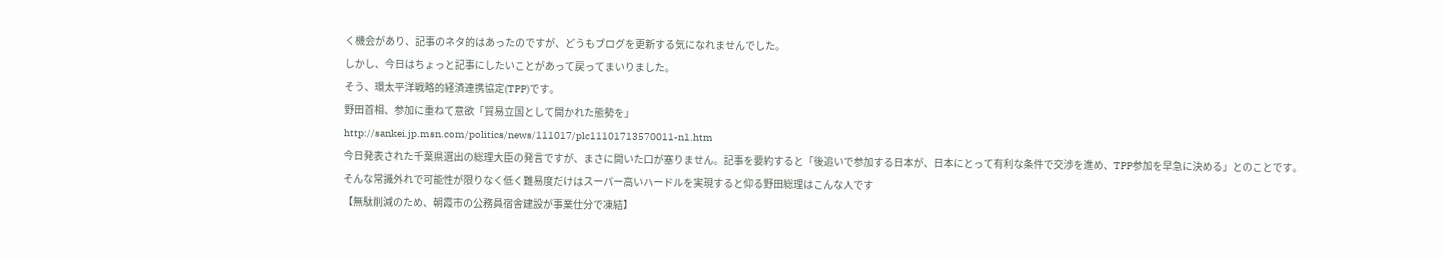く機会があり、記事のネタ的はあったのですが、どうもブログを更新する気になれませんでした。
しかし、今日はちょっと記事にしたいことがあって戻ってまいりました。
そう、環太平洋戦略的経済連携協定(TPP)です。
野田首相、参加に重ねて意欲「貿易立国として開かれた態勢を」
http://sankei.jp.msn.com/politics/news/111017/plc11101713570011-n1.htm
今日発表された千葉県選出の総理大臣の発言ですが、まさに開いた口が塞りません。記事を要約すると「後追いで参加する日本が、日本にとって有利な条件で交渉を進め、TPP参加を早急に決める」とのことです。
そんな常識外れで可能性が限りなく低く難易度だけはスーパー高いハードルを実現すると仰る野田総理はこんな人です
【無駄削減のため、朝霞市の公務員宿舎建設が事業仕分で凍結】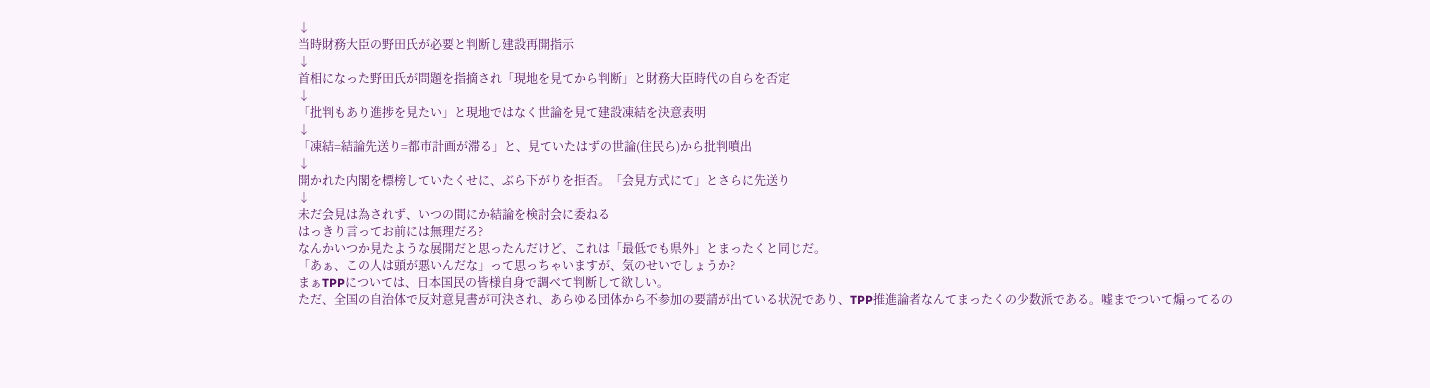↓
当時財務大臣の野田氏が必要と判断し建設再開指示
↓
首相になった野田氏が問題を指摘され「現地を見てから判断」と財務大臣時代の自らを否定
↓
「批判もあり進捗を見たい」と現地ではなく世論を見て建設凍結を決意表明
↓
「凍結=結論先送り=都市計画が滞る」と、見ていたはずの世論(住民ら)から批判噴出
↓
開かれた内閣を標榜していたくせに、ぶら下がりを拒否。「会見方式にて」とさらに先送り
↓
未だ会見は為されず、いつの間にか結論を検討会に委ねる
はっきり言ってお前には無理だろ?
なんかいつか見たような展開だと思ったんだけど、これは「最低でも県外」とまったくと同じだ。
「あぁ、この人は頭が悪いんだな」って思っちゃいますが、気のせいでしょうか?
まぁTPPについては、日本国民の皆様自身で調べて判断して欲しい。
ただ、全国の自治体で反対意見書が可決され、あらゆる団体から不参加の要請が出ている状況であり、TPP推進論者なんてまったくの少数派である。嘘までついて煽ってるの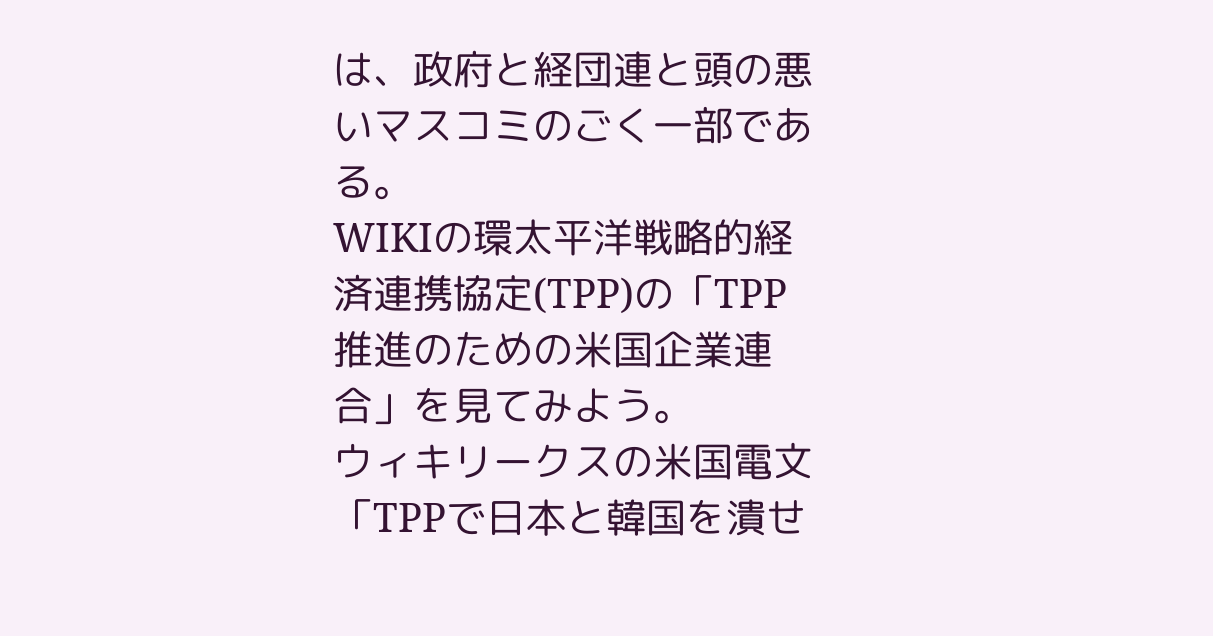は、政府と経団連と頭の悪いマスコミのごく一部である。
WIKIの環太平洋戦略的経済連携協定(TPP)の「TPP推進のための米国企業連合」を見てみよう。
ウィキリークスの米国電文「TPPで日本と韓国を潰せ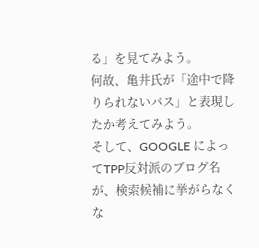る」を見てみよう。
何故、亀井氏が「途中で降りられないバス」と表現したか考えてみよう。
そして、GOOGLE によってTPP反対派のブログ名が、検索候補に挙がらなくな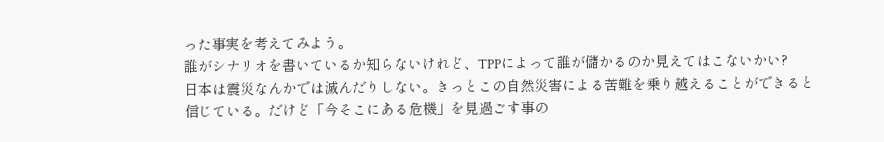った事実を考えてみよう。
誰がシナリオを書いているか知らないけれど、TPPによって誰が儲かるのか見えてはこないかい?
日本は震災なんかでは滅んだりしない。きっとこの自然災害による苦難を乗り越えることができると信じている。だけど「今そこにある危機」を見過ごす事の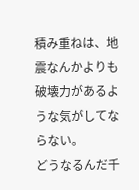積み重ねは、地震なんかよりも破壊力があるような気がしてならない。
どうなるんだ千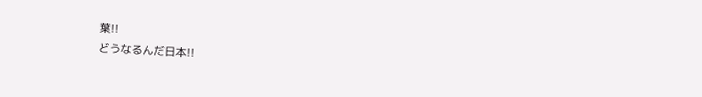葉!!
どうなるんだ日本!!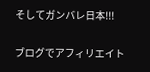そしてガンバレ日本!!!

ブログでアフィリエイト